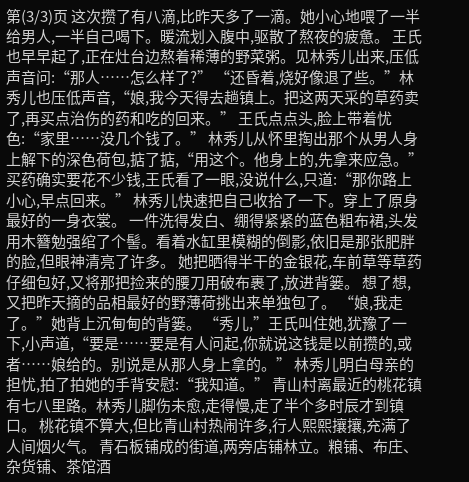第(3/3)页 这次攒了有八滴,比昨天多了一滴。她小心地喂了一半给男人,一半自己喝下。暖流划入腹中,驱散了熬夜的疲惫。 王氏也早早起了,正在灶台边熬着稀薄的野菜粥。见林秀儿出来,压低声音问:“那人……怎么样了?” “还昏着,烧好像退了些。”林秀儿也压低声音,“娘,我今天得去趟镇上。把这两天采的草药卖了,再买点治伤的药和吃的回来。” 王氏点点头,脸上带着忧色:“家里……没几个钱了。” 林秀儿从怀里掏出那个从男人身上解下的深色荷包,掂了掂,“用这个。他身上的,先拿来应急。” 买药确实要花不少钱,王氏看了一眼,没说什么,只道:“那你路上小心,早点回来。” 林秀儿快速把自己收拾了一下。穿上了原身最好的一身衣裳。 一件洗得发白、绷得紧紧的蓝色粗布裙,头发用木簪勉强绾了个髻。看着水缸里模糊的倒影,依旧是那张肥胖的脸,但眼神清亮了许多。 她把晒得半干的金银花,车前草等草药仔细包好,又将那把捡来的腰刀用破布裹了,放进背篓。 想了想,又把昨天摘的品相最好的野薄荷挑出来单独包了。 “娘,我走了。”她背上沉甸甸的背篓。 “秀儿,”王氏叫住她,犹豫了一下,小声道,“要是……要是有人问起,你就说这钱是以前攒的,或者……娘给的。别说是从那人身上拿的。” 林秀儿明白母亲的担忧,拍了拍她的手背安慰:“我知道。” 青山村离最近的桃花镇有七八里路。林秀儿脚伤未愈,走得慢,走了半个多时辰才到镇口。 桃花镇不算大,但比青山村热闹许多,行人熙熙攘攘,充满了人间烟火气。 青石板铺成的街道,两旁店铺林立。粮铺、布庄、杂货铺、茶馆酒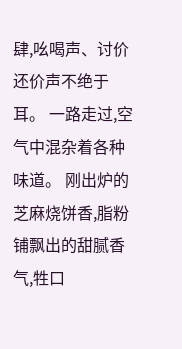肆,吆喝声、讨价还价声不绝于耳。 一路走过,空气中混杂着各种味道。 刚出炉的芝麻烧饼香,脂粉铺飘出的甜腻香气,牲口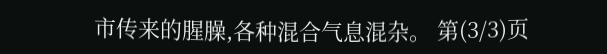市传来的腥臊,各种混合气息混杂。 第(3/3)页